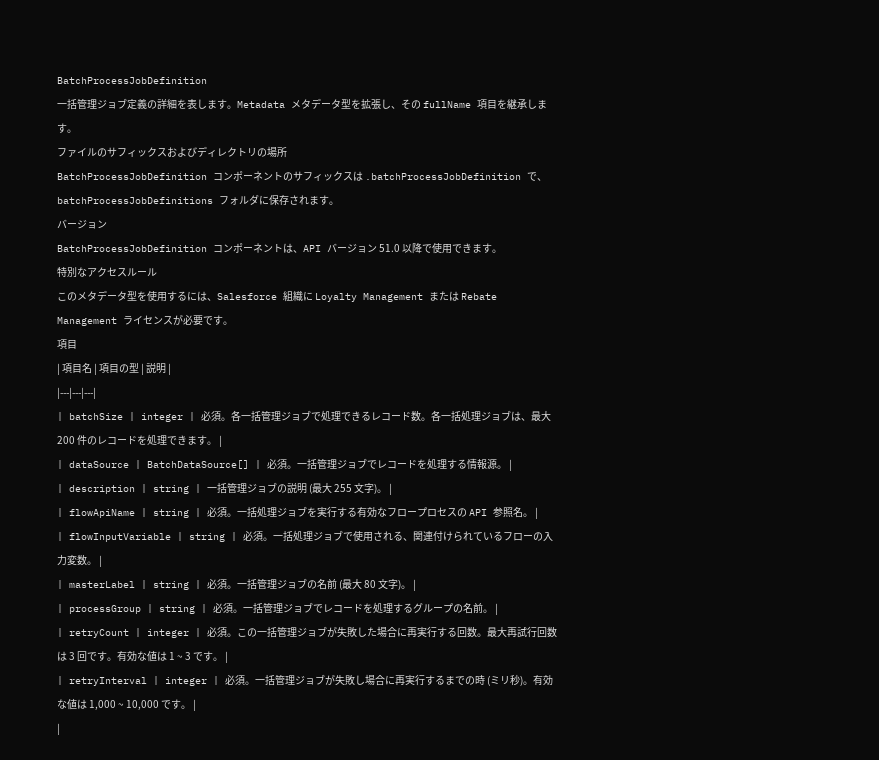BatchProcessJobDefinition
一括管理ジョブ定義の詳細を表します。Metadata メタデータ型を拡張し、その fullName 項目を継承します。
ファイルのサフィックスおよびディレクトリの場所
BatchProcessJobDefinition コンポーネントのサフィックスは .batchProcessJobDefinition で、batchProcessJobDefinitions フォルダに保存されます。
バージョン
BatchProcessJobDefinition コンポーネントは、API バージョン 51.0 以降で使用できます。
特別なアクセスルール
このメタデータ型を使用するには、Salesforce 組織に Loyalty Management または Rebate Management ライセンスが必要です。
項目
| 項目名 | 項目の型 | 説明 |
|---|---|---|
| batchSize | integer | 必須。各一括管理ジョブで処理できるレコード数。各一括処理ジョブは、最大 200 件のレコードを処理できます。 |
| dataSource | BatchDataSource[] | 必須。一括管理ジョブでレコードを処理する情報源。 |
| description | string | 一括管理ジョブの説明 (最大 255 文字)。 |
| flowApiName | string | 必須。一括処理ジョブを実行する有効なフロープロセスの API 参照名。 |
| flowInputVariable | string | 必須。一括処理ジョブで使用される、関連付けられているフローの入力変数。 |
| masterLabel | string | 必須。一括管理ジョブの名前 (最大 80 文字)。 |
| processGroup | string | 必須。一括管理ジョブでレコードを処理するグループの名前。 |
| retryCount | integer | 必須。この一括管理ジョブが失敗した場合に再実行する回数。最大再試行回数は 3 回です。有効な値は 1 ~ 3 です。 |
| retryInterval | integer | 必須。一括管理ジョブが失敗し場合に再実行するまでの時 (ミリ秒)。有効な値は 1,000 ~ 10,000 です。 |
|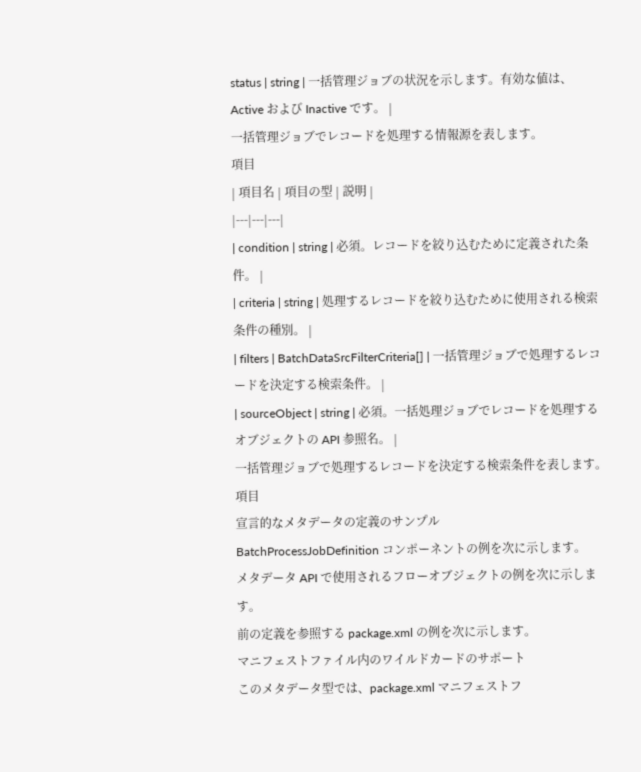status | string | 一括管理ジョブの状況を示します。有効な値は、Active および Inactive です。 |
一括管理ジョブでレコードを処理する情報源を表します。
項目
| 項目名 | 項目の型 | 説明 |
|---|---|---|
| condition | string | 必須。レコードを絞り込むために定義された条件。 |
| criteria | string | 処理するレコードを絞り込むために使用される検索条件の種別。 |
| filters | BatchDataSrcFilterCriteria[] | 一括管理ジョブで処理するレコードを決定する検索条件。 |
| sourceObject | string | 必須。一括処理ジョブでレコードを処理するオブジェクトの API 参照名。 |
一括管理ジョブで処理するレコードを決定する検索条件を表します。
項目
宣言的なメタデータの定義のサンプル
BatchProcessJobDefinition コンポーネントの例を次に示します。
メタデータ API で使用されるフローオブジェクトの例を次に示します。
前の定義を参照する package.xml の例を次に示します。
マニフェストファイル内のワイルドカードのサポート
このメタデータ型では、package.xml マニフェストフ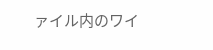ァイル内のワイ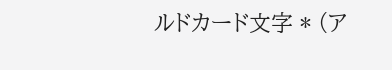ルドカード文字 * (ア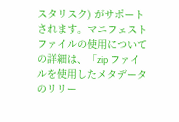スタリスク) がサポートされます。マニフェストファイルの使用についての詳細は、「zip ファイルを使用したメタデータのリリー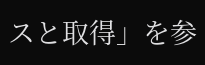スと取得」を参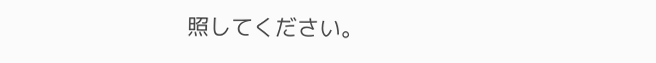照してください。